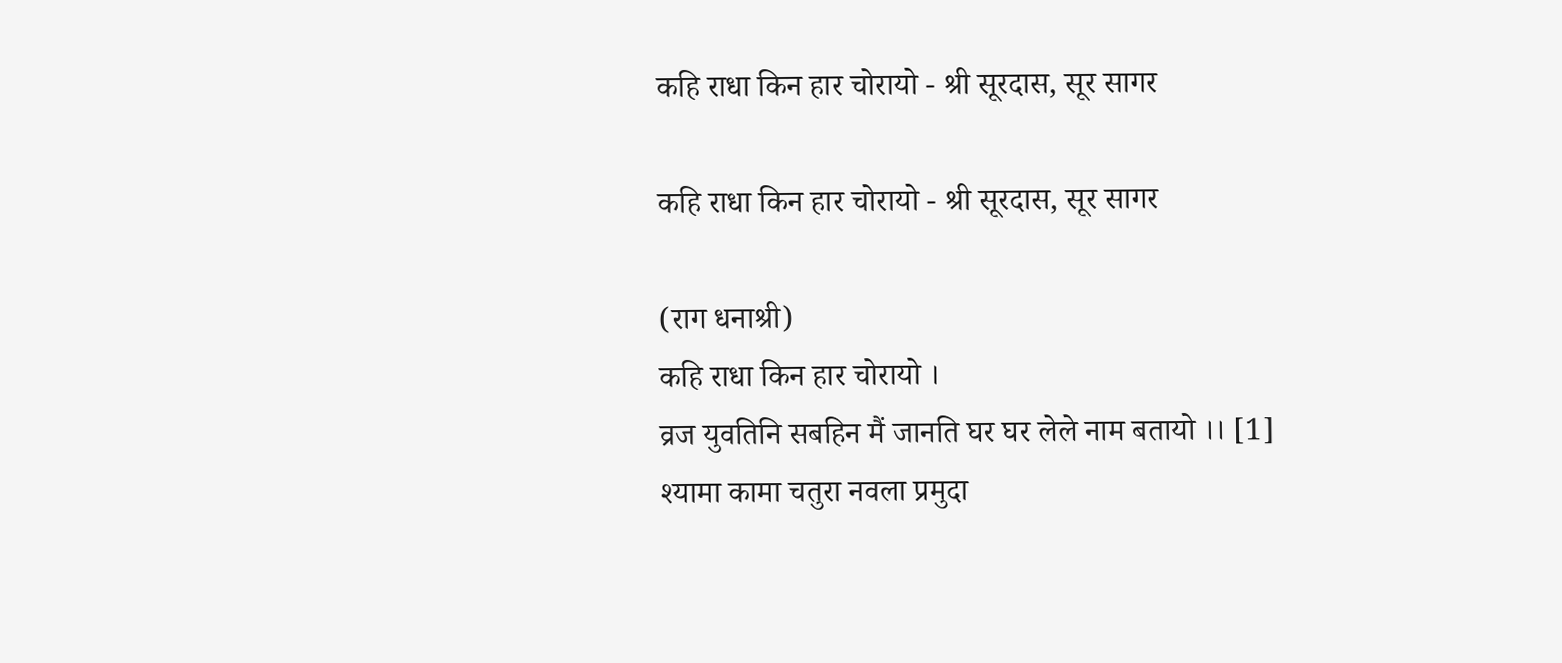कहि राधा किन हार चोरायो - श्री सूरदास, सूर सागर

कहि राधा किन हार चोरायो - श्री सूरदास, सूर सागर

(राग धनाश्री)
कहि राधा किन हार चोरायो ।
व्रज युवतिनि सबहिन मैं जानति घर घर लेले नाम बतायो ।। [1]
श्यामा कामा चतुरा नवला प्रमुदा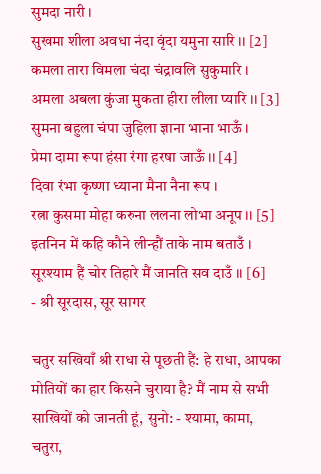सुमदा नारी ।
सुखमा शीला अवधा नंदा वृंदा यमुना सारि ।। [2]
कमला तारा विमला चंदा चंद्रावलि सुकुमारि ।
अमला अबला कुंजा मुकता हीरा लीला प्यारि ।। [3]
सुमना बहुला चंपा जुहिला ज्ञाना भाना भाऊँ ।
प्रेमा दामा रूपा हंसा रंगा हरषा जाऊँ ।। [4]
दिवा रंभा कृष्णा ध्याना मैना नैना रूप ।
रत्ना कुसमा मोहा करुना ललना लोभा अनूप ।। [5]
इतनिन में कहि कौने लीन्हौं ताके नाम बताउँ ।
सूरश्याम हैं चोर तिहारे मैं जानति सव दाउँ ।। [6]
- श्री सूरदास, सूर सागर

चतुर सखियाँ श्री राधा से पूछती हैं: हे राधा, आपका मोतियों का हार किसने चुराया है? मैं नाम से सभी साखियों को जानती हूं, सुनो: - श्यामा, कामा, चतुरा,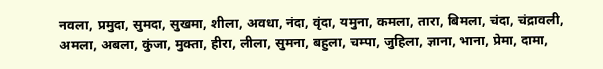नवला, प्रमुदा, सुमदा, सुखमा, शीला, अवधा, नंदा, वृंदा, यमुना, कमला, तारा, बिमला, चंदा, चंद्रावली, अमला, अबला, कुंजा, मुक्ता, हीरा, लीला, सुमना, बहुला, चम्पा, जुहिला, ज्ञाना, भाना, प्रेमा, दामा,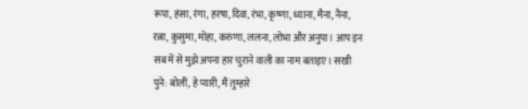रूपा, हंसा, रंगा, हरषा, दिवा, रंभा, कृष्णा, ध्याना, मैना, नैना, रत्ना, कुसुमा, मोहा, करुणा, ललना, लोभा और अनुपा। आप इन सब में से मुझे अपना हार चुराने वाली का नाम बताइए। सखी पुने: बोलीं, हे प्यारी, मैं तुम्हारे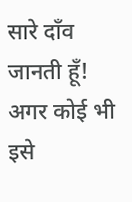सारे दाँव जानती हूँ! अगर कोई भी इसे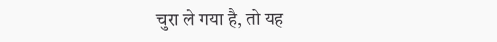चुरा ले गया है, तो यह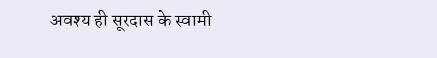अवश्य ही सूरदास के स्वामी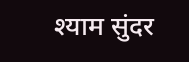श्याम सुंदर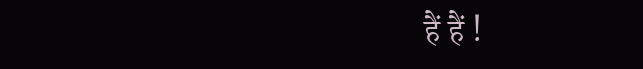हैं हैं !